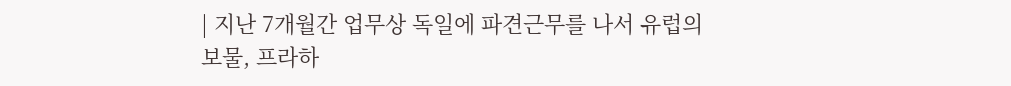| 지난 7개월간 업무상 독일에 파견근무를 나서 유럽의 보물, 프라하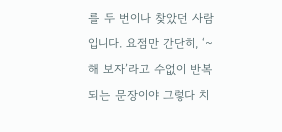를 두 번이나 찾았던 사람입니다. 요점만 간단히, ‘~해 보자’라고 수없이 반복되는 문장이야 그렇다 치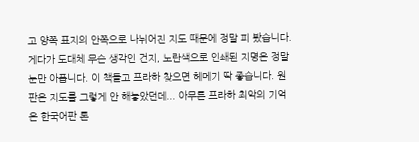고 양쪽 표지의 안쪽으로 나뉘어진 지도 때문에 정말 피 봤습니다. 게다가 도대체 무슨 생각인 건지, 노란색으로 인쇄된 지명은 정말 눈만 아픕니다. 이 책들고 프라하 찾으면 헤메기 딱 좋습니다. 원판은 지도를 그렇게 안 해놓았던데... 아무튼 프라하 최악의 기억은 한국어판 론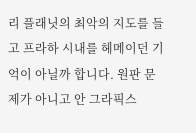리 플래닛의 최악의 지도를 들고 프라하 시내를 헤메이던 기억이 아닐까 합니다. 원판 문제가 아니고 안 그라픽스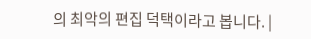의 최악의 편집 덕택이라고 봅니다. |